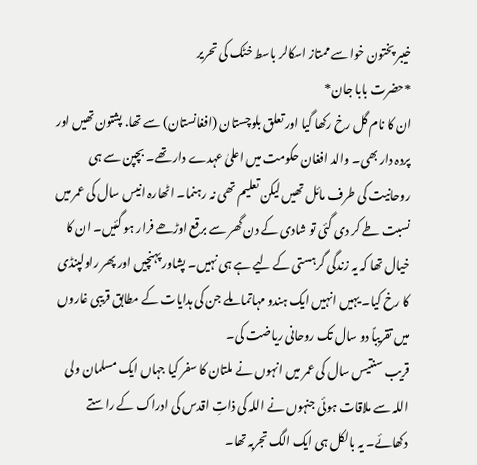خیبر پختون خوا سے ممتاز اسکالر باسط خٹک کی تحریر
*حضرت بابا جان*
ان کا نام گل رخ رکھا گیا اور تعلق بلوچستان (افغانستان) سے تھا. پشتون تھیں اور پردہ دار بھی۔ والد افغان حکومت میں اعلیٰ عہدے دار تھے۔ بچپن سے ہی روحانیت کی طرف مائل تھیں لیکن تعلیم تھی نہ رہنما۔ اٹھارہ انیس سال کی عمر میں نسبت طے کر دی گئی تو شادی کے دن گھر سے برقع اوڑھے فرار ہو گئیں۔ ان کا خیال تھا کہ یہ زندگی گرہستی کے لیے ہے ہی نہیں۔ پشاور پہنچیں اور پھر راولپنڈی کا رخ کیا۔ یہیں انہیں ایک ہندو مہاتما ملے جن کی ہدایات کے مطابق قریبی غاروں میں تقریباً دو سال تک روحانی ریاضت کی۔
قریب سنتیس سال کی عمر میں انہوں نے ملتان کا سفر کیا جہاں ایک مسلمان ولی اللہ سے ملاقات ہوئی جنہوں نے اللہ کی ذاتِ اقدس کی ادراک کے راستے دکھائے۔ یہ بالکل ہی ایک الگ تجربہ تھا۔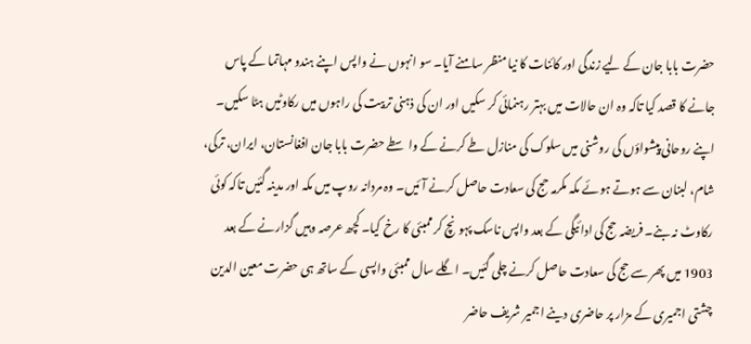حضرت بابا جان کے لیے زندگی اور کائنات کا نیا منظر سامنے آیا۔ سو انہوں نے واپس اپنے ہندو مہاتما کے پاس جانے کا قصد کیا تاکہ وہ ان حالات میں بہتر رہنمائی کر سکیں اور ان کی ذہنی تربیت کی راہوں میں رکاوٹیں ہٹا سکیں۔
اپنے روحانی پیشواؤں کی روشنی میں سلوک کی منازل طے کرنے کے واسطے حضرت بابا جان افغانستان، ایران، ترکی، شام، لبنان سے ہوتے ہوئے مکہ مکرمہ حج کی سعادت حاصل کرنے آئیں۔ وہ مردانہ روپ میں مکہ اور مدینہ گئیں تاکہ کوئی رکاوٹ نہ بنے۔ فریضہ حج کی ادائیگی کے بعد واپس ناسک پہونچ کر ممبئی کا رخ کیا۔ کچھ عرصہ وہیں گزارنے کے بعد 1903 میں پھر سے حج کی سعادت حاصل کرنے چلی گئیں۔ اگلے سال ممبئی واپسی کے ساتھ ہی حضرت معین الدین چشتی اجمیری کے مزار پر حاضری دینے اجمیر شریف حاضر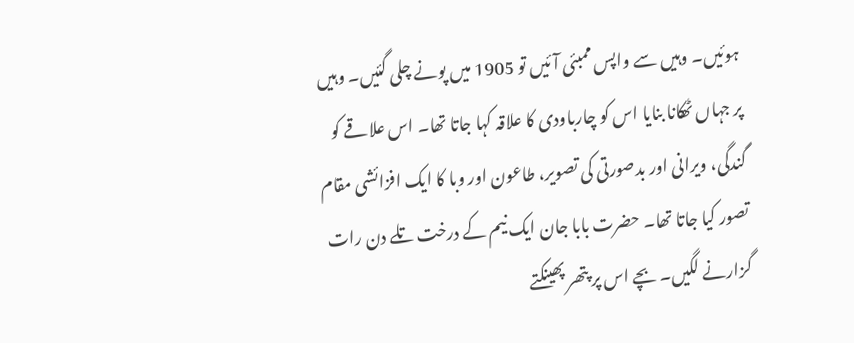ہوئیں۔ وہیں سے واپس ممبئی آئیں تو 1905 میں پونے چلی گئیں۔ وہیں پر جہاں ٹھکانا بنایا اس کو چارباودی کا علاقہ کہا جاتا تھا۔ اس علاقے کو گندگی، ویرانی اور بدصورتی کی تصویر، طاعون اور وبا کا ایک افزائشی مقام تصور کیا جاتا تھا۔ حضرت بابا جان ایک نیم کے درخت تلے دن رات گزارنے لگیں۔ بچے اس پر پتھر پھینکتے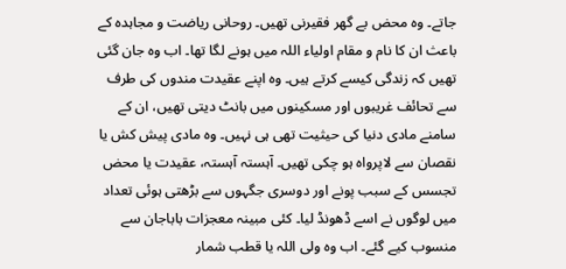جاتے۔ وہ محض بے گھر فقیرنی تھیں۔ روحانی ریاضت و مجاہدہ کے باعث ان کا نام و مقام اولیاء اللہ میں ہونے لگا تھا۔ اب وہ جان گئی تھیں کہ زندگی کیسے کرتے ہیں۔ وہ اپنے عقیدت مندوں کی طرف سے تحائف غریبوں اور مسکینوں میں بانٹ دیتی تھیں، ان کے سامنے مادی دنیا کی حیثیت تھی ہی نہیں۔ وہ مادی پیش کش یا نقصان سے لاپرواہ ہو چکی تھیں۔ آہستہ آہستہ، عقیدت یا محض تجسس کے سبب پونے اور دوسری جگہوں سے بڑھتی ہوئی تعداد میں لوگوں نے اسے ڈھونڈ لیا۔ کئی مبینہ معجزات باباجان سے منسوب کیے گئے۔ اب وہ ولی اللہ یا قطب شمار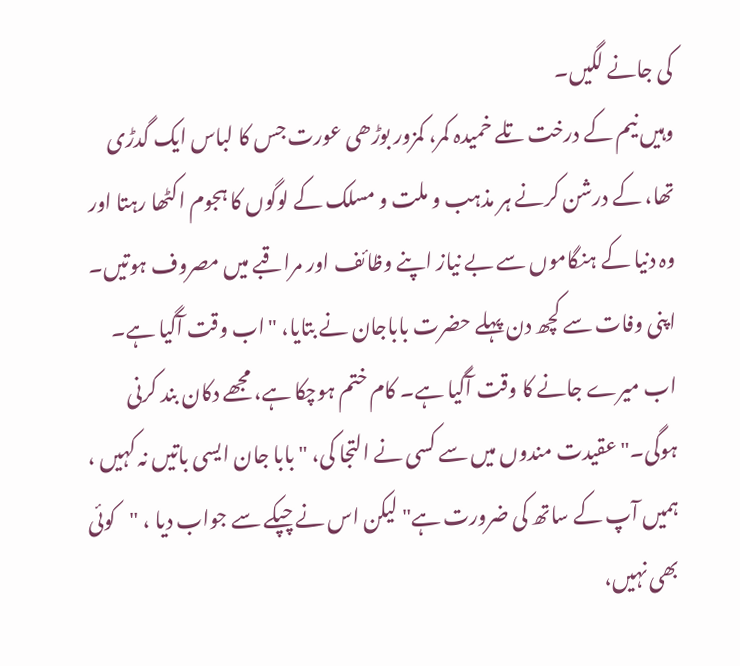کی جانے لگیں۔
وہیں نیم کے درخت تلے خمیدہ کمر، کمزور بوڑھی عورت جس کا لباس ایک گدڑی تھا، کے درشن کرنے ہر مذہب و ملت و مسلک کے لوگوں کا ہجوم اکٹھا رہتا اور وہ دنیا کے ہنگاموں سے بے نیاز اپنے وظائف اور مراقبے میں مصروف ہوتیں۔
اپنی وفات سے کچھ دن پہلے حضرت باباجان نے بتایا، "اب وقت آگیا ہے۔ اب میرے جانے کا وقت آگیا ہے۔ کام ختم ہوچکا ہے، مجھے دکان بند کرنی ہوگی۔" عقیدت مندوں میں سے کسی نے التجا کی، "بابا جان ایسی باتیں نہ کہیں ، ہمیں آپ کے ساتھ کی ضرورت ہے" لیکن اس نے چپکے سے جواب دیا ، "کوئی بھی نہیں،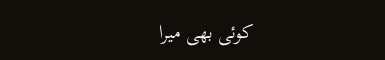کوئی بھی میرا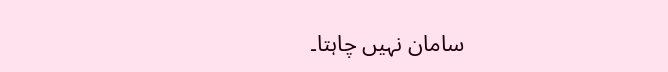سامان نہیں چاہتا۔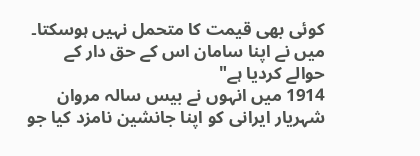کوئی بھی قیمت کا متحمل نہیں ہوسکتا۔ میں نے اپنا سامان اس کے حق دار کے حوالے کردیا ہے"
1914 میں انہوں نے بیس سالہ مروان شہریار ایرانی کو اپنا جانشین نامزد کیا جو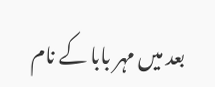بعد میں مہر بابا کے نام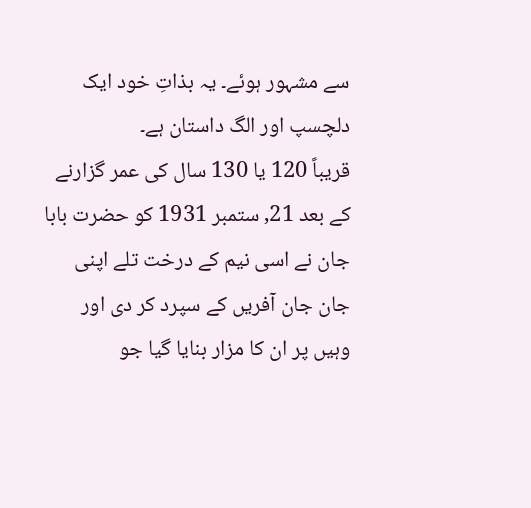سے مشہور ہوئے۔ یہ بذاتِ خود ایک دلچسپ اور الگ داستان ہے۔
قریباً 120 یا 130 سال کی عمر گزارنے کے بعد 21, ستمبر 1931 کو حضرت بابا جان نے اسی نیم کے درخت تلے اپنی جان جان آفریں کے سپرد کر دی اور وہیں پر ان کا مزار بنایا گیا جو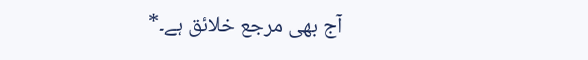آج بھی مرجع خلائق ہے۔*